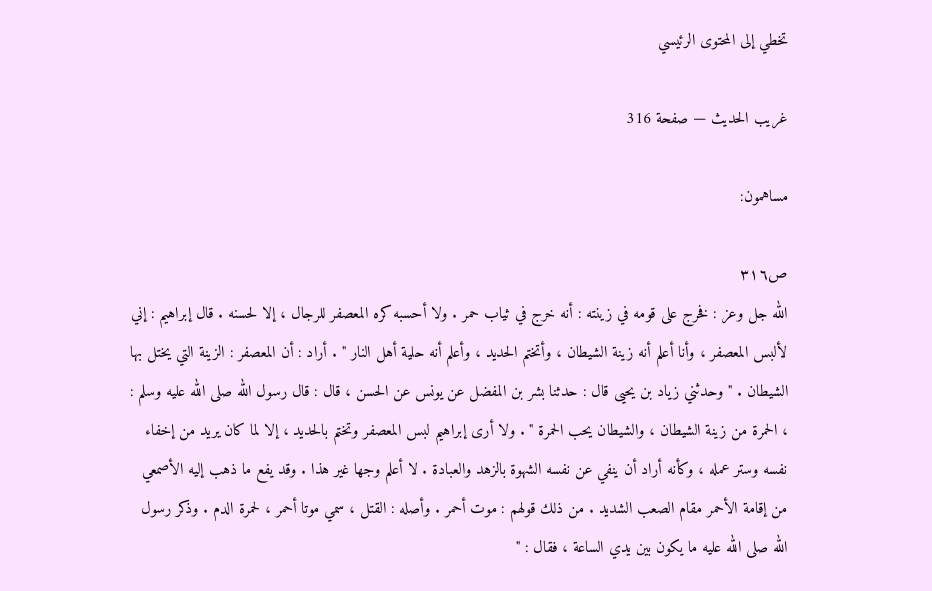تخطي إلى المحتوى الرئيسي

غريب الحديث — صفحة 316

مساهمون:

ص٣١٦
الله جل وعز : فخرج على قومه في زينته : أنه خرج في ثياب حمر . ولا أحسبه كره المعصفر للرجال ، إلا لحسنه . قال إبراهيم : إني لألبس المعصفر ، وأنا أعلم أنه زينة الشيطان ، وأتختم الحديد ، وأعلم أنه حلية أهل النار " . أراد : أن المعصفر : الزينة التي يختل بها الشيطان . " وحدثني زياد بن يحيى قال : حدثنا بشر بن المفضل عن يونس عن الحسن ، قال : قال رسول الله صلى الله عليه وسلم : ، الحمرة من زينة الشيطان ، والشيطان يحب الحمرة " . ولا أرى إبراهيم لبس المعصفر وتختم بالحديد ، إلا لما كان يريد من إخفاء نفسه وستر عمله ، وكأنه أراد أن ينفي عن نفسه الشهوة بالزهد والعبادة . لا أعلم وجها غير هذا . وقد يفع ما ذهب إليه الأصمعي من إقامة الأحمر مقام الصعب الشديد . من ذلك قولهم : موت أحمر . وأصله : القتل ، سمي موتا أحمر ، لحمرة الدم . وذكر رسول الله صلى الله عليه ما يكون بين يدي الساعة ، فقال : "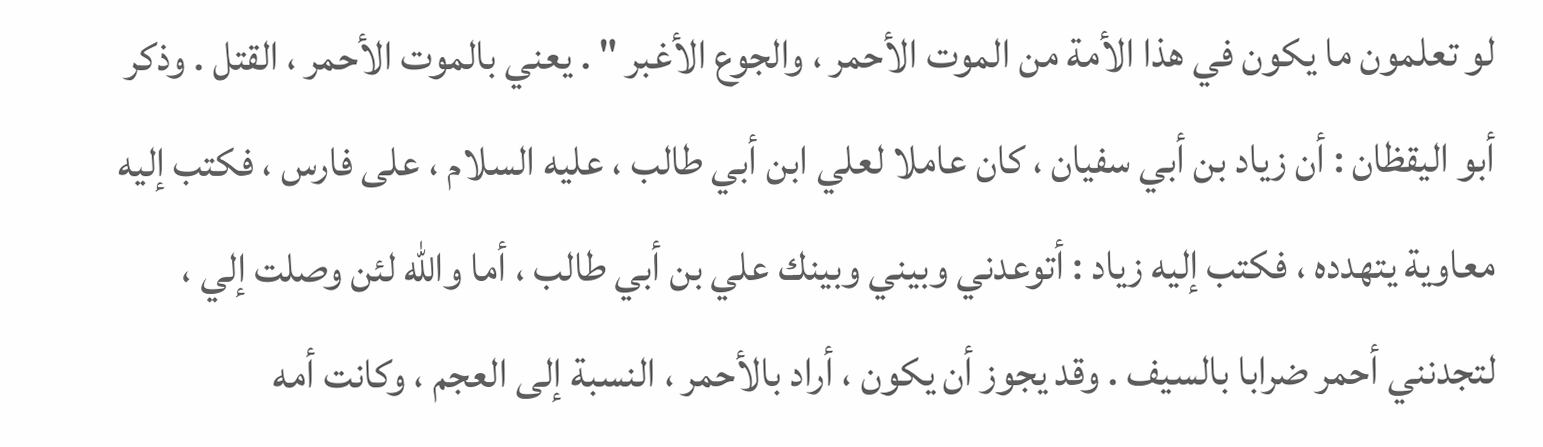لو تعلمون ما يكون في هذا الأمة من الموت الأحمر ، والجوع الأغبر " . يعني بالموت الأحمر ، القتل . وذكر أبو اليقظان : أن زياد بن أبي سفيان ، كان عاملا لعلي ابن أبي طالب ، عليه السلام ، على فارس ، فكتب إليه معاوية يتهدده ، فكتب إليه زياد : أتوعدني وبيني وبينك علي بن أبي طالب ، أما والله لئن وصلت إلي ، لتجدنني أحمر ضرابا بالسيف . وقد يجوز أن يكون ، أراد بالأحمر ، النسبة إلى العجم ، وكانت أمه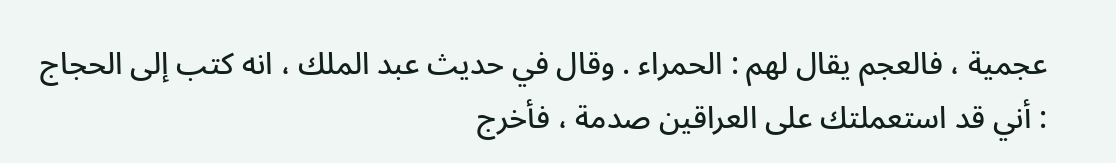عجمية ، فالعجم يقال لهم : الحمراء . وقال في حديث عبد الملك ، انه كتب إلى الحجاج : أني قد استعملتك على العراقين صدمة ، فأخرج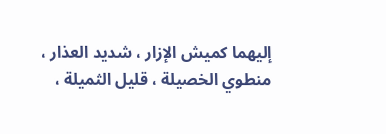إليهما كميش الإزار ، شديد العذار ، منطوي الخصيلة ، قليل الثميلة ،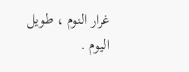غرار النوم ، طويل اليوم .